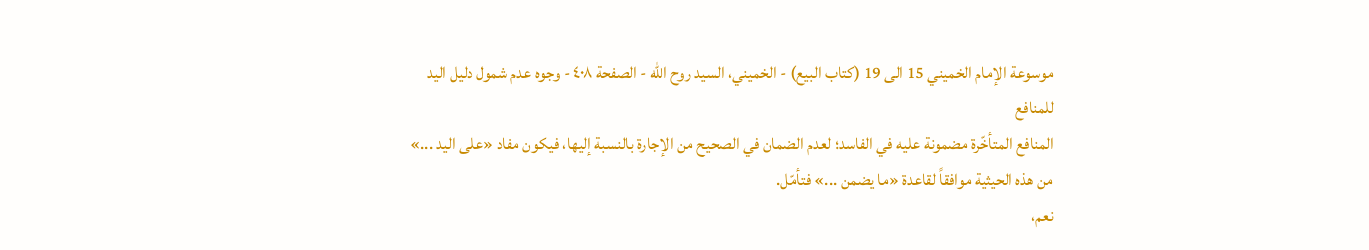موسوعة الإمام الخميني 15 الى 19 (كتاب البيع) - الخميني، السيد روح الله - الصفحة ٤٠٨ - وجوه عدم شمول دليل اليد للمنافع
المنافع المتأخّرة مضمونة عليه في الفاسد؛ لعدم الضمان في الصحيح من الإجارة بالنسبة إليها، فيكون مفاد «على اليد ...» من هذه الحيثية موافقاً لقاعدة «ما يضمن ...» فتأمّل.
نعم،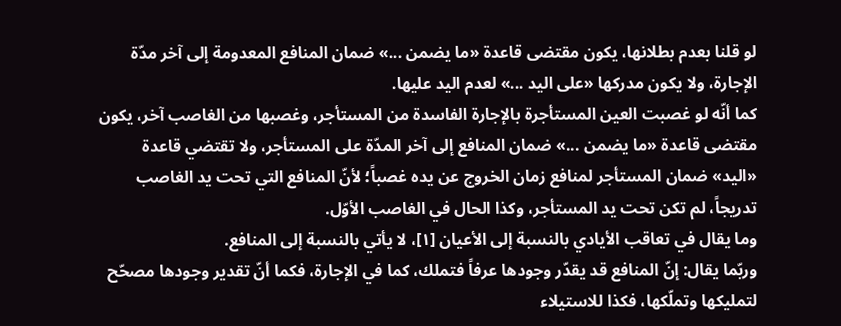لو قلنا بعدم بطلانها، يكون مقتضى قاعدة «ما يضمن ...» ضمان المنافع المعدومة إلى آخر مدّة الإجارة، ولا يكون مدركها «على اليد ...» لعدم اليد عليها.
كما أنّه لو غصبت العين المستأجرة بالإجارة الفاسدة من المستأجر، وغصبها من الغاصب آخر، يكون مقتضى قاعدة «ما يضمن ...» ضمان المنافع إلى آخر المدّة على المستأجر، ولا تقتضي قاعدة «اليد» ضمان المستأجر لمنافع زمان الخروج عن يده غصباً؛ لأنّ المنافع التي تحت يد الغاصب تدريجاً، لم تكن تحت يد المستأجر، وكذا الحال في الغاصب الأوّل.
وما يقال في تعاقب الأيادي بالنسبة إلى الأعيان [١]، لا يأتي بالنسبة إلى المنافع.
وربّما يقال: إنّ المنافع قد يقدّر وجودها عرفاً فتملك، كما في الإجارة، فكما أنّ تقدير وجودها مصحّح لتمليكها وتملّكها، فكذا للاستيلاء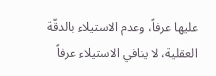عليها عرفاً، وعدم الاستيلاء بالدقّة العقلية، لا ينافي الاستيلاء عرفاً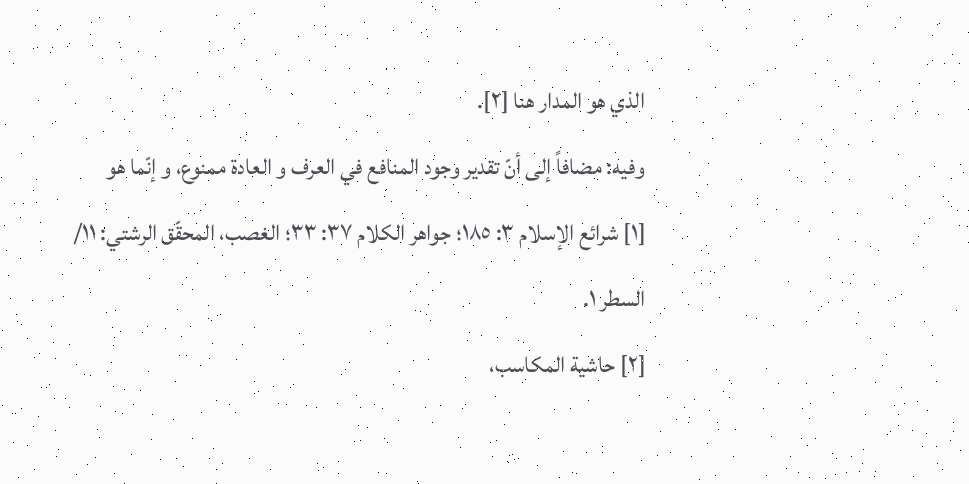الذي هو المدار هنا [٢].
وفيه: مضافاً إلى أنّ تقدير وجود المنافع في العرف و العادة ممنوع، و إنّما هو
[١] شرائع الإسلام ٣: ١٨٥؛ جواهر الكلام ٣٧: ٣٣؛ الغصب، المحقّق الرشتي: ١١/ السطر ١.
[٢] حاشية المكاسب،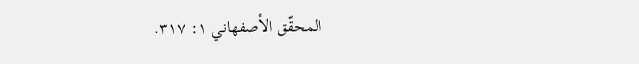المحقّق الأصفهاني ١: ٣١٧.